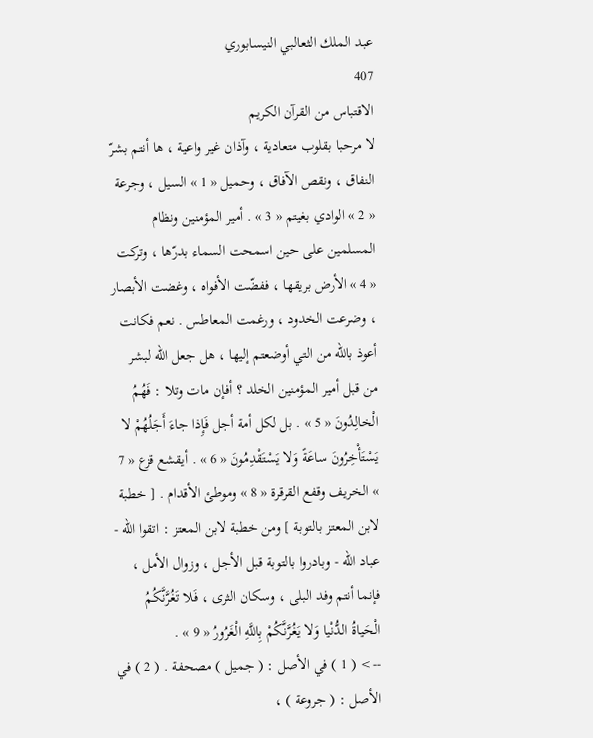عبد الملك الثعالبي النيسابوري
407
الاقتباس من القرآن الكريم
لا مرحبا بقلوب متعادية ، وآذان غير واعية ، ها أنتم بشرّ النفاق ، ونقص الآفاق ، وحميل « 1 » السيل ، وجرعة « 2 » الوادي بغيتم « 3 » . أمير المؤمنين ونظام المسلمين على حين اسمحت السماء بدرّها ، وتركت « 4 » الأرض بريقها ، ففضّت الأفواه ، وغضت الأبصار ، وضرعت الخدود ، ورغمت المعاطس . نعم فكانت أعوذ باللّه من التي أوضعتم إليها ، هل جعل اللّه لبشر من قبل أمير المؤمنين الخلد ؟ أفإن مات وتلا : فَهُمُ الْخالِدُونَ « 5 » . بل لكل أمة أجل فَإِذا جاءَ أَجَلُهُمْ لا يَسْتَأْخِرُونَ ساعَةً وَلا يَسْتَقْدِمُونَ « 6 » . أيقشع قزع « 7 » الخريف وقفع القرقرة « 8 » وموطئ الأقدام . [ خطبة لابن المعتز بالتوبة ] ومن خطبة لابن المعتز : اتقوا اللّه - عباد اللّه - وبادروا بالتوبة قبل الأجل ، وزوال الأمل ، فإنما أنتم وفد البلى ، وسكان الثرى ، فَلا تَغُرَّنَّكُمُ الْحَياةُ الدُّنْيا وَلا يَغُرَّنَّكُمْ بِاللَّهِ الْغَرُورُ « 9 » .
--> ( 1 ) في الأصل : ( جميل ) مصحفة . ( 2 ) في الأصل : ( جروعة ) ،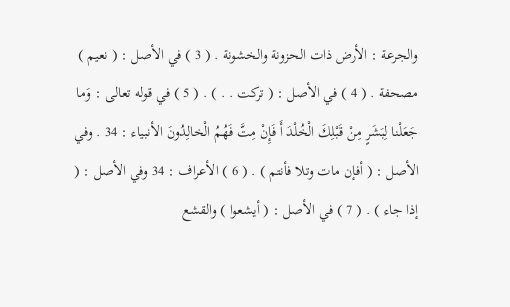والجرعة : الأرض ذات الحزونة والخشونة . ( 3 ) في الأصل : ( نعيم ) مصحفة . ( 4 ) في الأصل : ( تركت . . ) . ( 5 ) في قوله تعالى : وَما جَعَلْنا لِبَشَرٍ مِنْ قَبْلِكَ الْخُلْدَ أَ فَإِنْ مِتَّ فَهُمُ الْخالِدُونَ الأنبياء : 34 . وفي الأصل : ( أفإن مات وتلا فأنتم ) . ( 6 ) الأعراف : 34 وفي الأصل : ( إذا جاء ) . ( 7 ) في الأصل : ( أيشعوا ) والقشع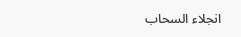انجلاء السحاب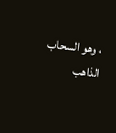، وهو السحاب الذاهب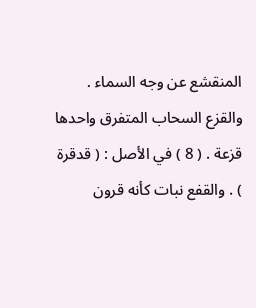المنقشع عن وجه السماء . والقزع السحاب المتفرق واحدها قزعة . ( 8 ) في الأصل : ( قدقرة ) . والقفع نبات كأنه قرون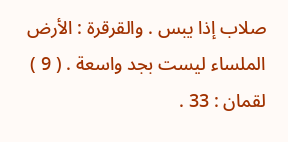صلاب إذا يبس . والقرقرة : الأرض الملساء ليست بجد واسعة . ( 9 ) لقمان : 33 .